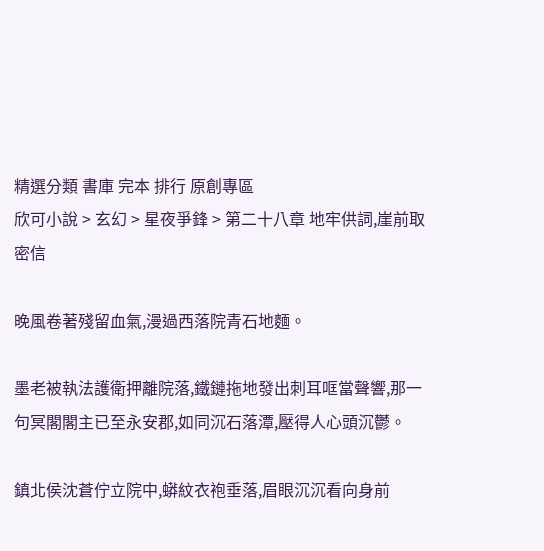精選分類 書庫 完本 排行 原創專區
欣可小說 > 玄幻 > 星夜爭鋒 > 第二十八章 地牢供詞,崖前取密信

晚風卷著殘留血氣,漫過西落院青石地麵。

墨老被執法護衛押離院落,鐵鏈拖地發出刺耳哐當聲響,那一句冥閣閣主已至永安郡,如同沉石落潭,壓得人心頭沉鬱。

鎮北侯沈蒼佇立院中,蟒紋衣袍垂落,眉眼沉沉看向身前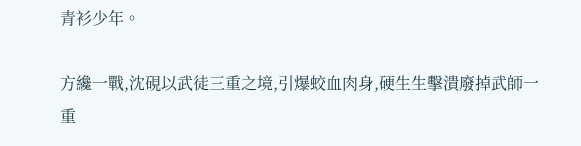青衫少年。

方纔一戰,沈硯以武徒三重之境,引爆蛟血肉身,硬生生擊潰廢掉武師一重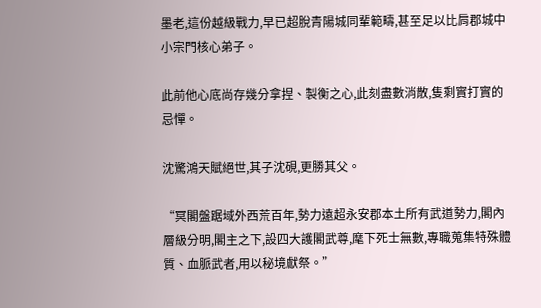墨老,這份越級戰力,早已超脫青陽城同輩範疇,甚至足以比肩郡城中小宗門核心弟子。

此前他心底尚存幾分拿捏、製衡之心,此刻盡數消散,隻剩實打實的忌憚。

沈驚鴻天賦絕世,其子沈硯,更勝其父。

“冥閣盤踞域外西荒百年,勢力遠超永安郡本土所有武道勢力,閣內層級分明,閣主之下,設四大護閣武尊,麾下死士無數,專職蒐集特殊體質、血脈武者,用以秘境獻祭。”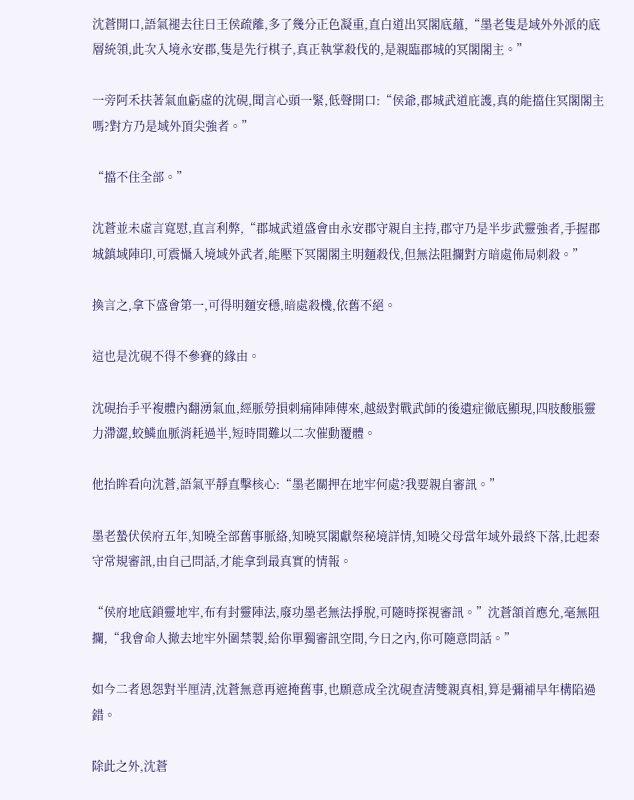沈蒼開口,語氣褪去往日王侯疏離,多了幾分正色凝重,直白道出冥閣底蘊,“墨老隻是域外外派的底層統領,此次入境永安郡,隻是先行棋子,真正執掌殺伐的,是親臨郡城的冥閣閣主。”

一旁阿禾扶著氣血虧虛的沈硯,聞言心頭一緊,低聲開口:“侯爺,郡城武道庇護,真的能擋住冥閣閣主嗎?對方乃是域外頂尖強者。”

“擋不住全部。”

沈蒼並未虛言寬慰,直言利弊,“郡城武道盛會由永安郡守親自主持,郡守乃是半步武靈強者,手握郡城鎮域陣印,可震懾入境域外武者,能壓下冥閣閣主明麵殺伐,但無法阻攔對方暗處佈局刺殺。”

換言之,拿下盛會第一,可得明麵安穩,暗處殺機,依舊不絕。

這也是沈硯不得不參賽的緣由。

沈硯抬手平複體內翻湧氣血,經脈勞損刺痛陣陣傳來,越級對戰武師的後遺症徹底顯現,四肢酸脹靈力滯澀,蛟鱗血脈消耗過半,短時間難以二次催動覆體。

他抬眸看向沈蒼,語氣平靜直擊核心:“墨老關押在地牢何處?我要親自審訊。”

墨老蟄伏侯府五年,知曉全部舊事脈絡,知曉冥閣獻祭秘境詳情,知曉父母當年域外最終下落,比起秦守常規審訊,由自己問話,才能拿到最真實的情報。

“侯府地底鎖靈地牢,布有封靈陣法,廢功墨老無法掙脫,可隨時探視審訊。”沈蒼頷首應允,毫無阻攔,“我會命人撤去地牢外圍禁製,給你單獨審訊空間,今日之內,你可隨意問話。”

如今二者恩怨對半厘清,沈蒼無意再遮掩舊事,也願意成全沈硯查清雙親真相,算是彌補早年構陷過錯。

除此之外,沈蒼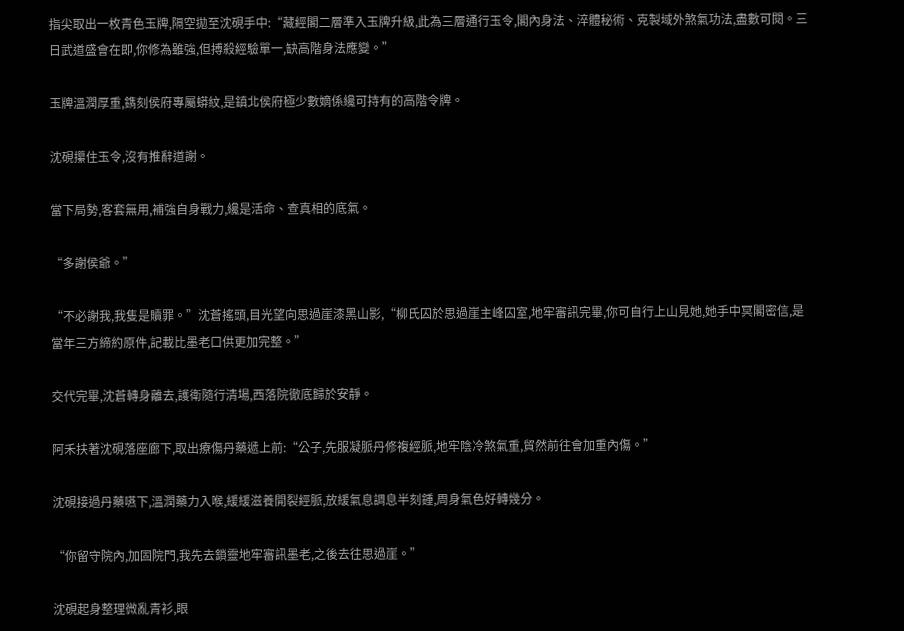指尖取出一枚青色玉牌,隔空拋至沈硯手中:“藏經閣二層準入玉牌升級,此為三層通行玉令,閣內身法、淬體秘術、克製域外煞氣功法,盡數可閱。三日武道盛會在即,你修為雖強,但搏殺經驗單一,缺高階身法應變。”

玉牌溫潤厚重,鐫刻侯府專屬蟒紋,是鎮北侯府極少數嫡係纔可持有的高階令牌。

沈硯攥住玉令,沒有推辭道謝。

當下局勢,客套無用,補強自身戰力,纔是活命、查真相的底氣。

“多謝侯爺。”

“不必謝我,我隻是贖罪。”沈蒼搖頭,目光望向思過崖漆黑山影,“柳氏囚於思過崖主峰囚室,地牢審訊完畢,你可自行上山見她,她手中冥閣密信,是當年三方締約原件,記載比墨老口供更加完整。”

交代完畢,沈蒼轉身離去,護衛隨行清場,西落院徹底歸於安靜。

阿禾扶著沈硯落座廊下,取出療傷丹藥遞上前:“公子,先服凝脈丹修複經脈,地牢陰冷煞氣重,貿然前往會加重內傷。”

沈硯接過丹藥嚥下,溫潤藥力入喉,緩緩滋養開裂經脈,放緩氣息調息半刻鍾,周身氣色好轉幾分。

“你留守院內,加固院門,我先去鎖靈地牢審訊墨老,之後去往思過崖。”

沈硯起身整理微亂青衫,眼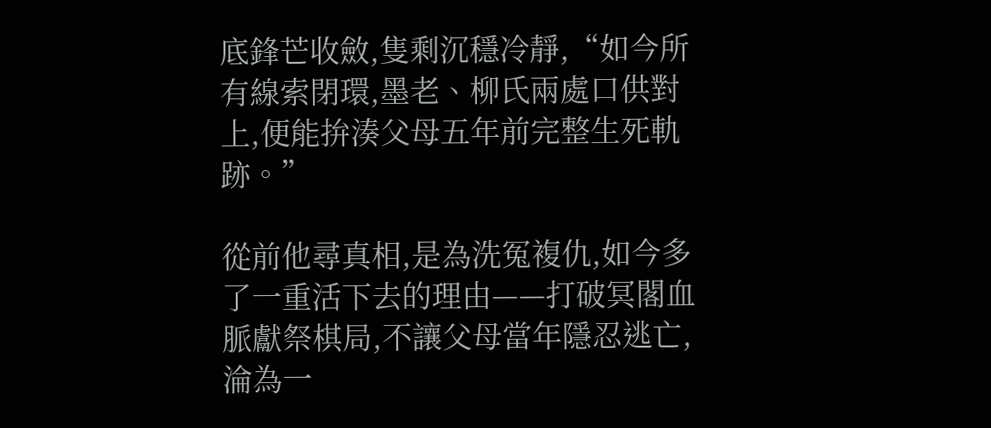底鋒芒收斂,隻剩沉穩冷靜,“如今所有線索閉環,墨老、柳氏兩處口供對上,便能拚湊父母五年前完整生死軌跡。”

從前他尋真相,是為洗冤複仇,如今多了一重活下去的理由——打破冥閣血脈獻祭棋局,不讓父母當年隱忍逃亡,淪為一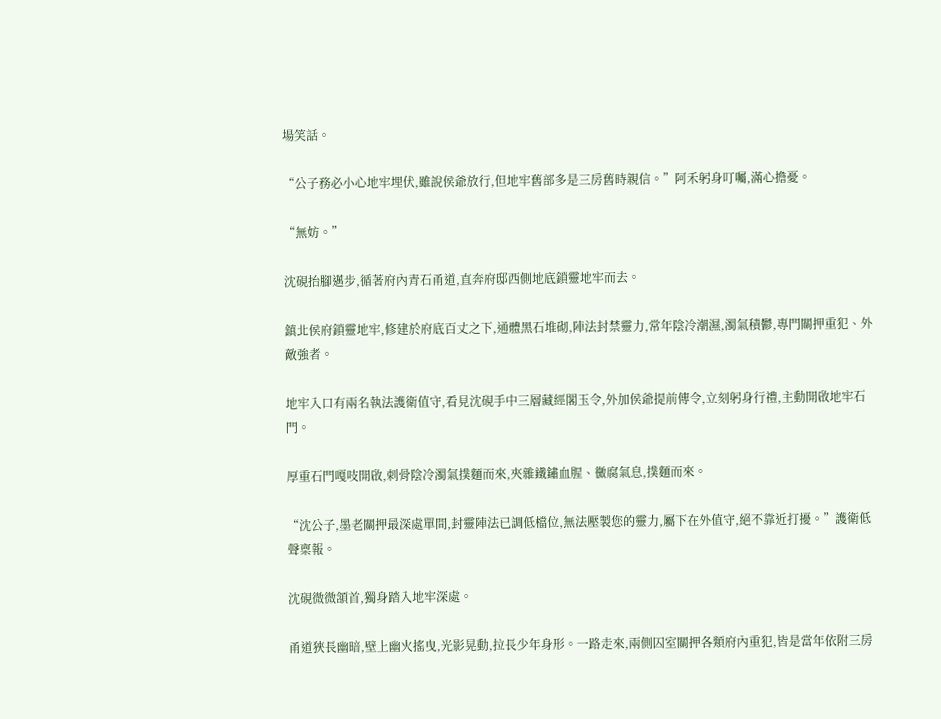場笑話。

“公子務必小心地牢埋伏,雖說侯爺放行,但地牢舊部多是三房舊時親信。”阿禾躬身叮囑,滿心擔憂。

“無妨。”

沈硯抬腳邁步,循著府內青石甬道,直奔府邸西側地底鎖靈地牢而去。

鎮北侯府鎖靈地牢,修建於府底百丈之下,通體黑石堆砌,陣法封禁靈力,常年陰冷潮濕,濁氣積鬱,專門關押重犯、外敵強者。

地牢入口有兩名執法護衛值守,看見沈硯手中三層藏經閣玉令,外加侯爺提前傳令,立刻躬身行禮,主動開啟地牢石門。

厚重石門嘎吱開啟,刺骨陰冷濁氣撲麵而來,夾雜鐵鏽血腥、黴腐氣息,撲麵而來。

“沈公子,墨老關押最深處單間,封靈陣法已調低檔位,無法壓製您的靈力,屬下在外值守,絕不靠近打擾。”護衛低聲稟報。

沈硯微微頷首,獨身踏入地牢深處。

甬道狹長幽暗,壁上幽火搖曳,光影晃動,拉長少年身形。一路走來,兩側囚室關押各類府內重犯,皆是當年依附三房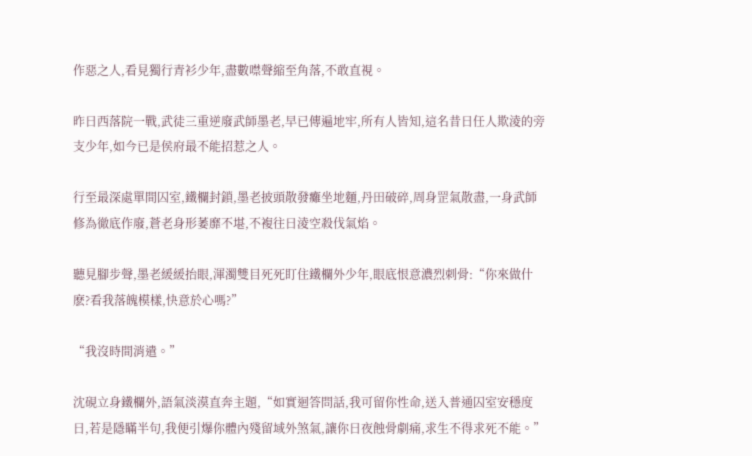作惡之人,看見獨行青衫少年,盡數噤聲縮至角落,不敢直視。

昨日西落院一戰,武徒三重逆廢武師墨老,早已傳遍地牢,所有人皆知,這名昔日任人欺淩的旁支少年,如今已是侯府最不能招惹之人。

行至最深處單間囚室,鐵欄封鎖,墨老披頭散發癱坐地麵,丹田破碎,周身罡氣散盡,一身武師修為徹底作廢,蒼老身形萎靡不堪,不複往日淩空殺伐氣焰。

聽見腳步聲,墨老緩緩抬眼,渾濁雙目死死盯住鐵欄外少年,眼底恨意濃烈刺骨:“你來做什麽?看我落魄模樣,快意於心嗎?”

“我沒時間消遣。”

沈硯立身鐵欄外,語氣淡漠直奔主題,“如實迴答問話,我可留你性命,送入普通囚室安穩度日,若是隱瞞半句,我便引爆你體內殘留域外煞氣,讓你日夜蝕骨劇痛,求生不得求死不能。”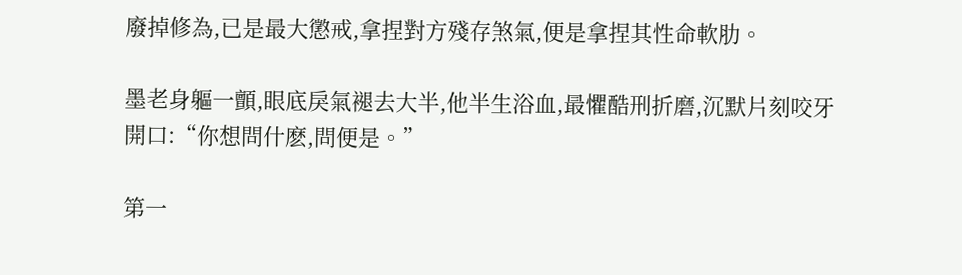廢掉修為,已是最大懲戒,拿捏對方殘存煞氣,便是拿捏其性命軟肋。

墨老身軀一顫,眼底戾氣褪去大半,他半生浴血,最懼酷刑折磨,沉默片刻咬牙開口:“你想問什麽,問便是。”

第一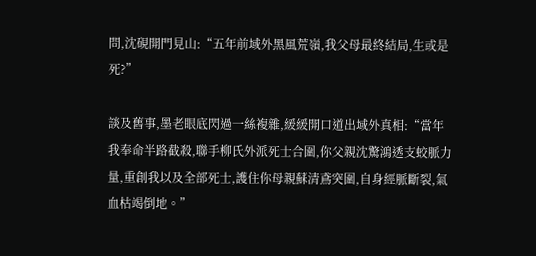問,沈硯開門見山:“五年前域外黑風荒嶺,我父母最終結局,生或是死?”

談及舊事,墨老眼底閃過一絲複雜,緩緩開口道出域外真相:“當年我奉命半路截殺,聯手柳氏外派死士合圍,你父親沈驚鴻透支蛟脈力量,重創我以及全部死士,護住你母親蘇清鳶突圍,自身經脈斷裂,氣血枯竭倒地。”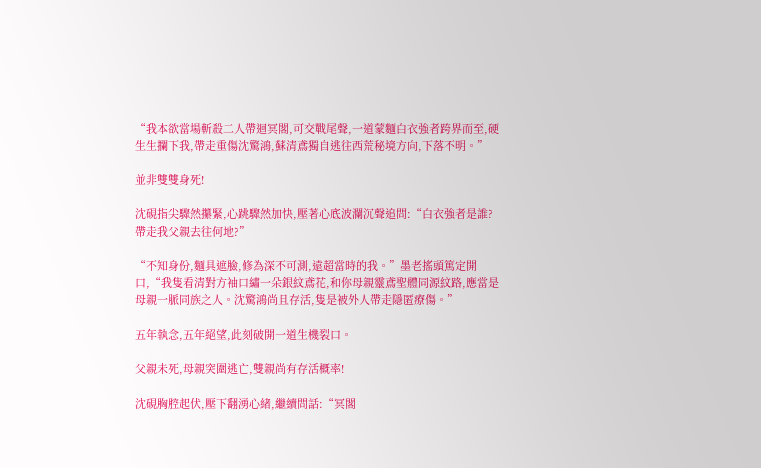“我本欲當場斬殺二人帶迴冥閣,可交戰尾聲,一道蒙麵白衣強者跨界而至,硬生生攔下我,帶走重傷沈驚鴻,蘇清鳶獨自逃往西荒秘境方向,下落不明。”

並非雙雙身死!

沈硯指尖驟然攥緊,心跳驟然加快,壓著心底波瀾沉聲追問:“白衣強者是誰?帶走我父親去往何地?”

“不知身份,麵具遮臉,修為深不可測,遠超當時的我。”墨老搖頭篤定開口,“我隻看清對方袖口繡一朵銀紋鳶花,和你母親靈鳶聖體同源紋路,應當是母親一脈同族之人。沈驚鴻尚且存活,隻是被外人帶走隱匿療傷。”

五年執念,五年絕望,此刻破開一道生機裂口。

父親未死,母親突圍逃亡,雙親尚有存活概率!

沈硯胸腔起伏,壓下翻湧心緒,繼續問話:“冥閣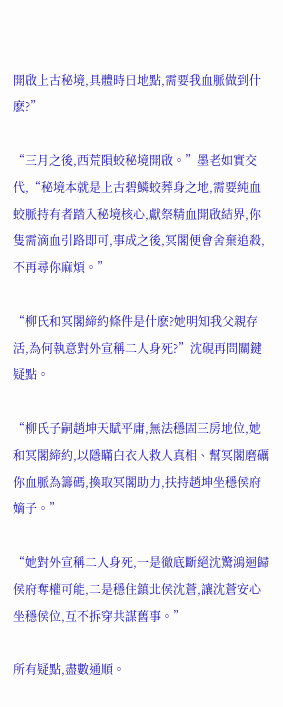開啟上古秘境,具體時日地點,需要我血脈做到什麽?”

“三月之後,西荒隕蛟秘境開啟。”墨老如實交代,“秘境本就是上古碧鱗蛟葬身之地,需要純血蛟脈持有者踏入秘境核心,獻祭精血開啟結界,你隻需滴血引路即可,事成之後,冥閣便會舍棄追殺,不再尋你麻煩。”

“柳氏和冥閣締約條件是什麽?她明知我父親存活,為何執意對外宣稱二人身死?”沈硯再問關鍵疑點。

“柳氏子嗣趙坤天賦平庸,無法穩固三房地位,她和冥閣締約,以隱瞞白衣人救人真相、幫冥閣磨礪你血脈為籌碼,換取冥閣助力,扶持趙坤坐穩侯府嫡子。”

“她對外宣稱二人身死,一是徹底斷絕沈驚鴻迴歸侯府奪權可能,二是穩住鎮北侯沈蒼,讓沈蒼安心坐穩侯位,互不拆穿共謀舊事。”

所有疑點,盡數通順。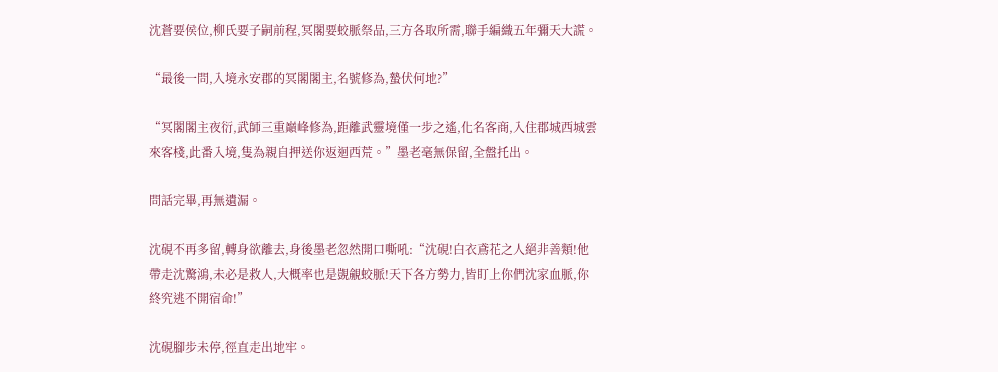沈蒼要侯位,柳氏要子嗣前程,冥閣要蛟脈祭品,三方各取所需,聯手編織五年彌天大謊。

“最後一問,入境永安郡的冥閣閣主,名號修為,蟄伏何地?”

“冥閣閣主夜衍,武師三重巔峰修為,距離武靈境僅一步之遙,化名客商,入住郡城西城雲來客棧,此番入境,隻為親自押送你返迴西荒。”墨老毫無保留,全盤托出。

問話完畢,再無遺漏。

沈硯不再多留,轉身欲離去,身後墨老忽然開口嘶吼:“沈硯!白衣鳶花之人絕非善類!他帶走沈驚鴻,未必是救人,大概率也是覬覦蛟脈!天下各方勢力,皆盯上你們沈家血脈,你終究逃不開宿命!”

沈硯腳步未停,徑直走出地牢。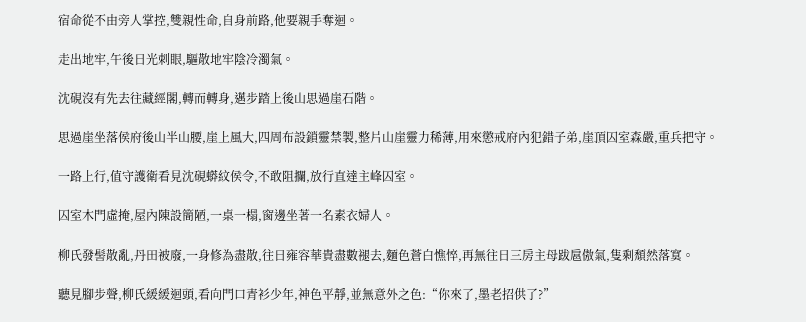宿命從不由旁人掌控,雙親性命,自身前路,他要親手奪迴。

走出地牢,午後日光刺眼,驅散地牢陰冷濁氣。

沈硯沒有先去往藏經閣,轉而轉身,邁步踏上後山思過崖石階。

思過崖坐落侯府後山半山腰,崖上風大,四周布設鎖靈禁製,整片山崖靈力稀薄,用來懲戒府內犯錯子弟,崖頂囚室森嚴,重兵把守。

一路上行,值守護衛看見沈硯蟒紋侯令,不敢阻攔,放行直達主峰囚室。

囚室木門虛掩,屋內陳設簡陋,一桌一榻,窗邊坐著一名素衣婦人。

柳氏發髻散亂,丹田被廢,一身修為盡散,往日雍容華貴盡數褪去,麵色蒼白憔悴,再無往日三房主母跋扈傲氣,隻剩頹然落寞。

聽見腳步聲,柳氏緩緩迴頭,看向門口青衫少年,神色平靜,並無意外之色:“你來了,墨老招供了?”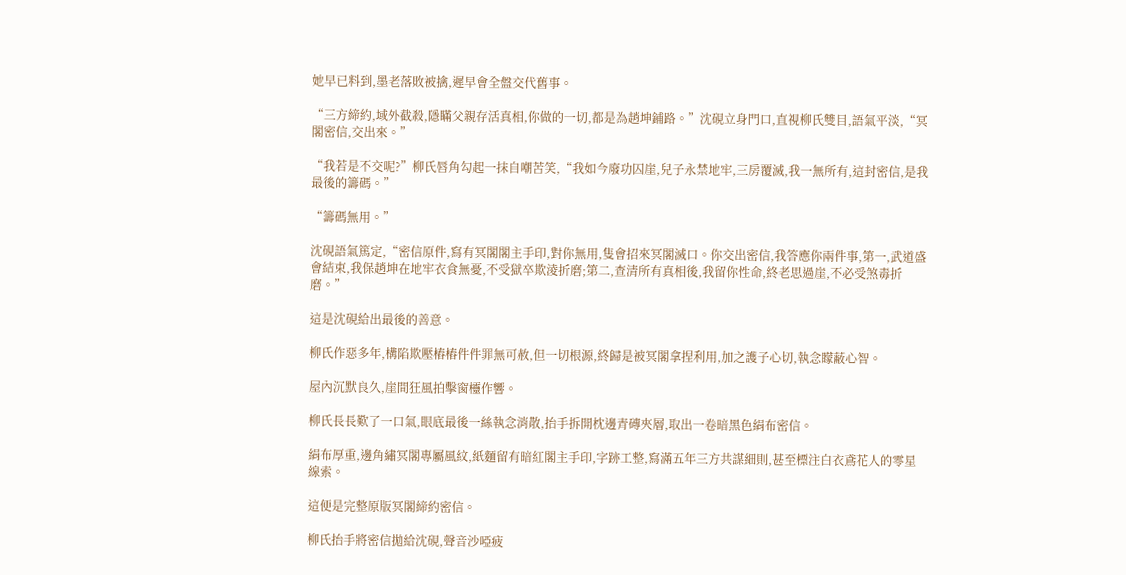她早已料到,墨老落敗被擒,遲早會全盤交代舊事。

“三方締約,域外截殺,隱瞞父親存活真相,你做的一切,都是為趙坤鋪路。”沈硯立身門口,直視柳氏雙目,語氣平淡,“冥閣密信,交出來。”

“我若是不交呢?”柳氏唇角勾起一抹自嘲苦笑,“我如今廢功囚崖,兒子永禁地牢,三房覆滅,我一無所有,這封密信,是我最後的籌碼。”

“籌碼無用。”

沈硯語氣篤定,“密信原件,寫有冥閣閣主手印,對你無用,隻會招來冥閣滅口。你交出密信,我答應你兩件事,第一,武道盛會結束,我保趙坤在地牢衣食無憂,不受獄卒欺淩折磨;第二,查清所有真相後,我留你性命,終老思過崖,不必受煞毒折磨。”

這是沈硯給出最後的善意。

柳氏作惡多年,構陷欺壓樁樁件件罪無可赦,但一切根源,終歸是被冥閣拿捏利用,加之護子心切,執念矇蔽心智。

屋內沉默良久,崖間狂風拍擊窗欞作響。

柳氏長長歎了一口氣,眼底最後一絲執念消散,抬手拆開枕邊青磚夾層,取出一卷暗黑色絹布密信。

絹布厚重,邊角繡冥閣專屬風紋,紙麵留有暗紅閣主手印,字跡工整,寫滿五年三方共謀細則,甚至標注白衣鳶花人的零星線索。

這便是完整原版冥閣締約密信。

柳氏抬手將密信拋給沈硯,聲音沙啞疲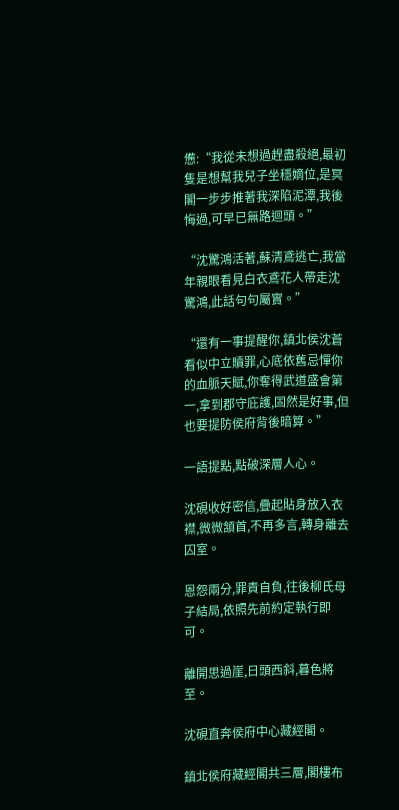憊:“我從未想過趕盡殺絕,最初隻是想幫我兒子坐穩嫡位,是冥閣一步步推著我深陷泥潭,我後悔過,可早已無路迴頭。”

“沈驚鴻活著,蘇清鳶逃亡,我當年親眼看見白衣鳶花人帶走沈驚鴻,此話句句屬實。”

“還有一事提醒你,鎮北侯沈蒼看似中立贖罪,心底依舊忌憚你的血脈天賦,你奪得武道盛會第一,拿到郡守庇護,固然是好事,但也要提防侯府背後暗算。”

一語提點,點破深層人心。

沈硯收好密信,疊起貼身放入衣襟,微微頷首,不再多言,轉身離去囚室。

恩怨兩分,罪責自負,往後柳氏母子結局,依照先前約定執行即可。

離開思過崖,日頭西斜,暮色將至。

沈硯直奔侯府中心藏經閣。

鎮北侯府藏經閣共三層,閣樓布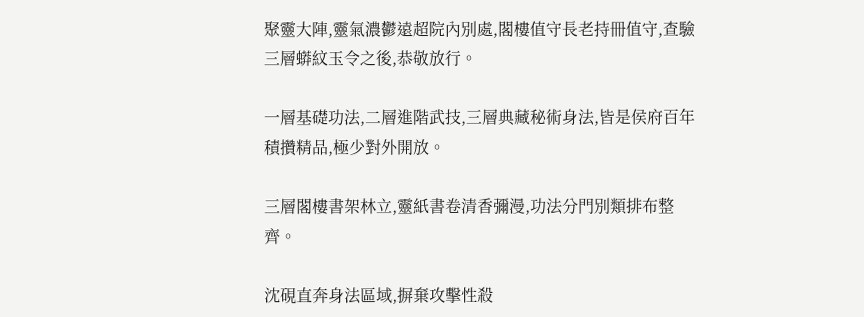聚靈大陣,靈氣濃鬱遠超院內別處,閣樓值守長老持冊值守,查驗三層蟒紋玉令之後,恭敬放行。

一層基礎功法,二層進階武技,三層典藏秘術身法,皆是侯府百年積攢精品,極少對外開放。

三層閣樓書架林立,靈紙書卷清香彌漫,功法分門別類排布整齊。

沈硯直奔身法區域,摒棄攻擊性殺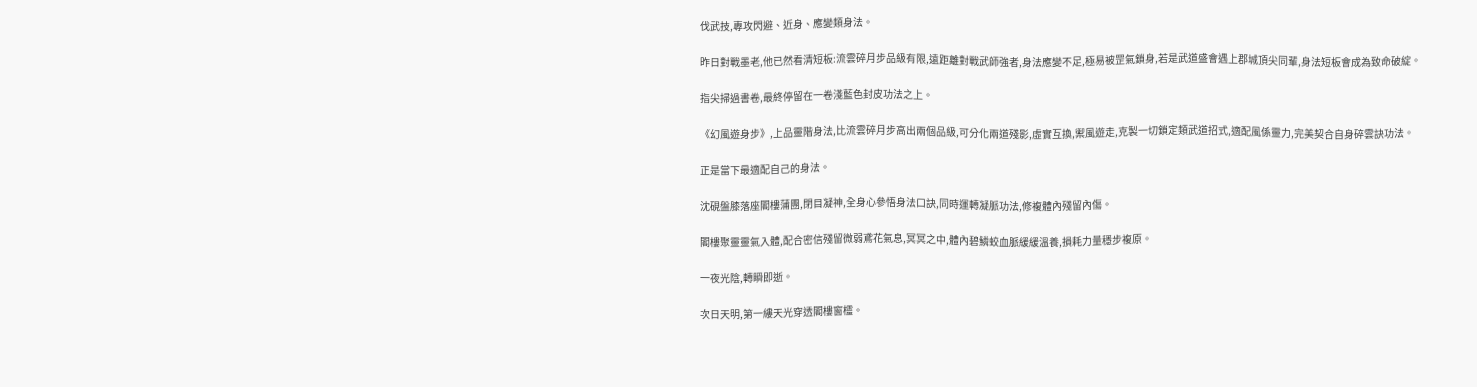伐武技,專攻閃避、近身、應變類身法。

昨日對戰墨老,他已然看清短板:流雲碎月步品級有限,遠距離對戰武師強者,身法應變不足,極易被罡氣鎖身,若是武道盛會遇上郡城頂尖同輩,身法短板會成為致命破綻。

指尖掃過書卷,最終停留在一卷淺藍色封皮功法之上。

《幻風遊身步》,上品靈階身法,比流雲碎月步高出兩個品級,可分化兩道殘影,虛實互換,禦風遊走,克製一切鎖定類武道招式,適配風係靈力,完美契合自身碎雲訣功法。

正是當下最適配自己的身法。

沈硯盤膝落座閣樓蒲團,閉目凝神,全身心參悟身法口訣,同時運轉凝脈功法,修複體內殘留內傷。

閣樓聚靈靈氣入體,配合密信殘留微弱鳶花氣息,冥冥之中,體內碧鱗蛟血脈緩緩溫養,損耗力量穩步複原。

一夜光陰,轉瞬即逝。

次日天明,第一縷天光穿透閣樓窗欞。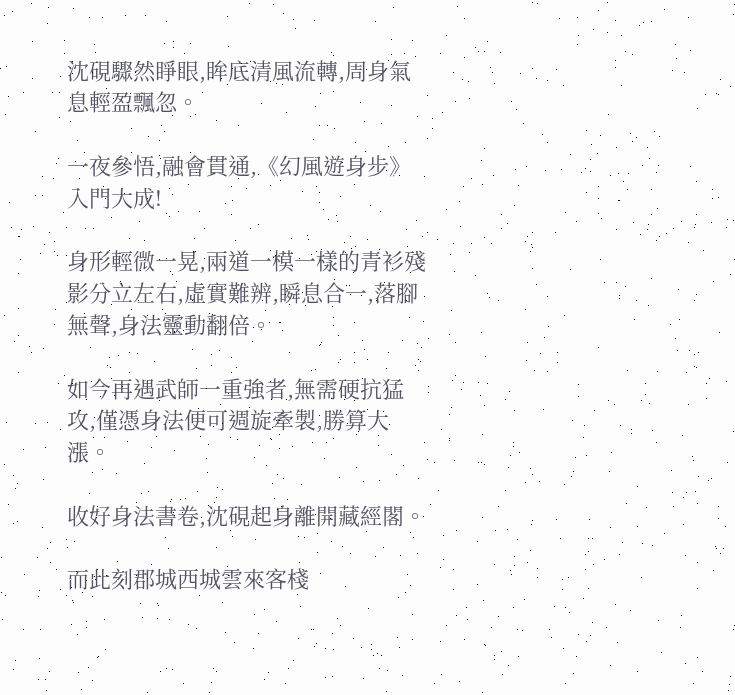沈硯驟然睜眼,眸底清風流轉,周身氣息輕盈飄忽。

一夜參悟,融會貫通,《幻風遊身步》入門大成!

身形輕微一晃,兩道一模一樣的青衫殘影分立左右,虛實難辨,瞬息合一,落腳無聲,身法靈動翻倍。

如今再遇武師一重強者,無需硬抗猛攻,僅憑身法便可週旋牽製,勝算大漲。

收好身法書卷,沈硯起身離開藏經閣。

而此刻郡城西城雲來客棧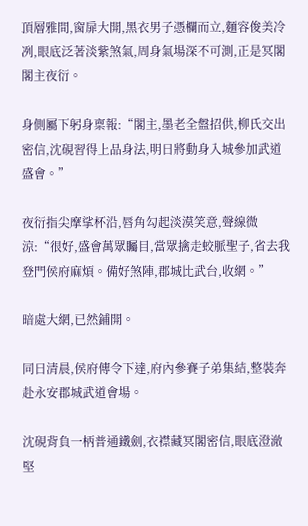頂層雅間,窗扉大開,黑衣男子憑欄而立,麵容俊美冷冽,眼底泛著淡紫煞氣,周身氣場深不可測,正是冥閣閣主夜衍。

身側屬下躬身稟報:“閣主,墨老全盤招供,柳氏交出密信,沈硯習得上品身法,明日將動身入城參加武道盛會。”

夜衍指尖摩挲杯沿,唇角勾起淡漠笑意,聲線微涼:“很好,盛會萬眾矚目,當眾擒走蛟脈聖子,省去我登門侯府麻煩。備好煞陣,郡城比武台,收網。”

暗處大網,已然鋪開。

同日清晨,侯府傳令下達,府內參賽子弟集結,整裝奔赴永安郡城武道會場。

沈硯背負一柄普通鐵劍,衣襟藏冥閣密信,眼底澄澈堅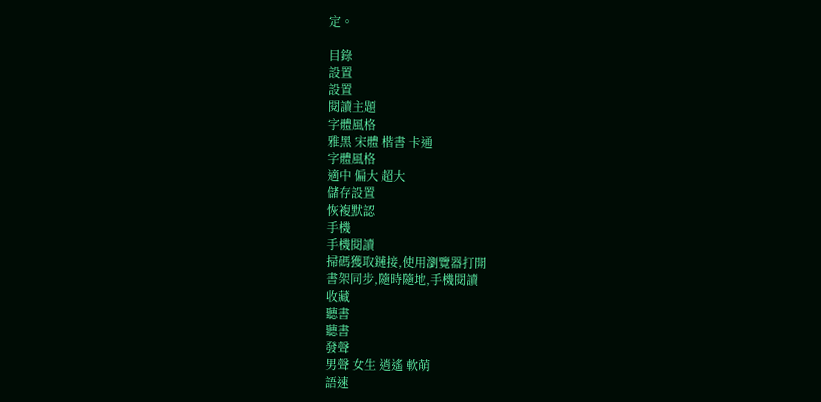定。

目錄
設置
設置
閱讀主題
字體風格
雅黑 宋體 楷書 卡通
字體風格
適中 偏大 超大
儲存設置
恢複默認
手機
手機閱讀
掃碼獲取鏈接,使用瀏覽器打開
書架同步,隨時隨地,手機閱讀
收藏
聽書
聽書
發聲
男聲 女生 逍遙 軟萌
語速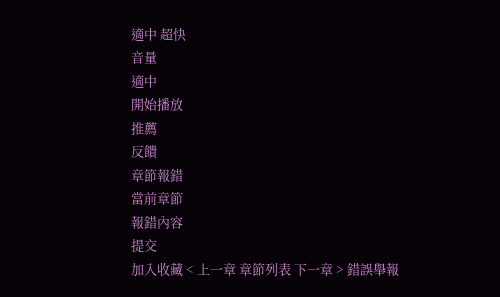適中 超快
音量
適中
開始播放
推薦
反饋
章節報錯
當前章節
報錯內容
提交
加入收藏 < 上一章 章節列表 下一章 > 錯誤舉報